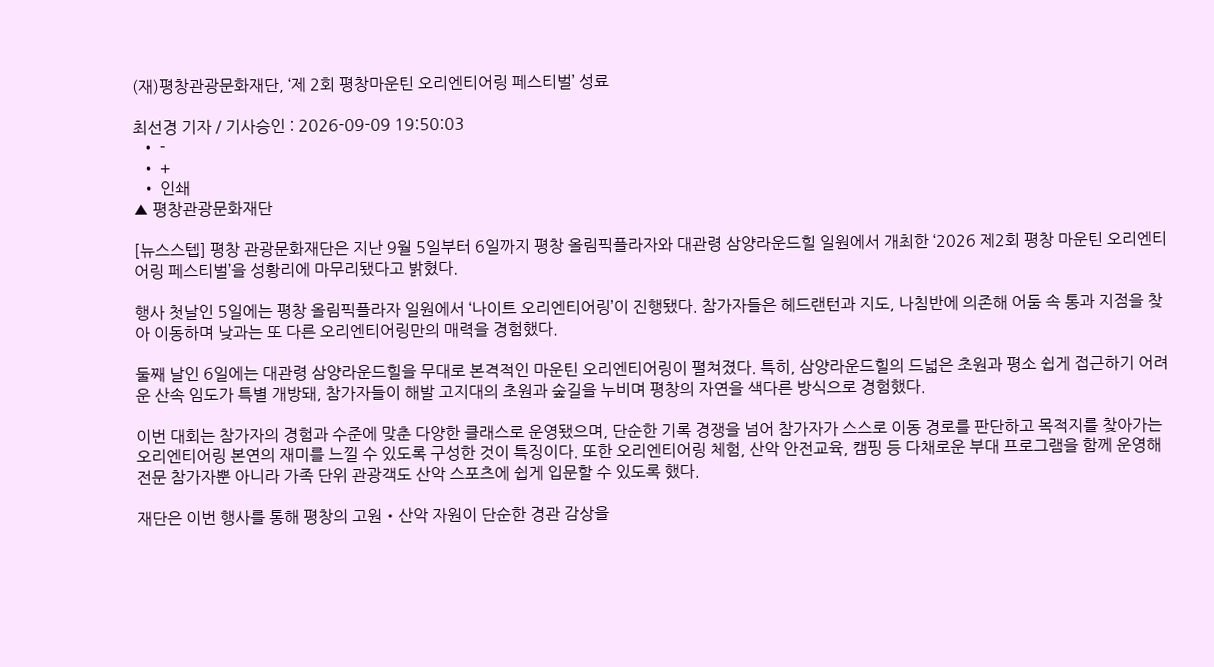(재)평창관광문화재단, ‘제 2회 평창마운틴 오리엔티어링 페스티벌’ 성료

최선경 기자 / 기사승인 : 2026-09-09 19:50:03
  • -
  • +
  • 인쇄
▲ 평창관광문화재단

[뉴스스텝] 평창 관광문화재단은 지난 9월 5일부터 6일까지 평창 올림픽플라자와 대관령 삼양라운드힐 일원에서 개최한 ‘2026 제2회 평창 마운틴 오리엔티어링 페스티벌’을 성황리에 마무리됐다고 밝혔다.

행사 첫날인 5일에는 평창 올림픽플라자 일원에서 ‘나이트 오리엔티어링’이 진행됐다. 참가자들은 헤드랜턴과 지도, 나침반에 의존해 어둠 속 통과 지점을 찾아 이동하며 낮과는 또 다른 오리엔티어링만의 매력을 경험했다.

둘째 날인 6일에는 대관령 삼양라운드힐을 무대로 본격적인 마운틴 오리엔티어링이 펼쳐졌다. 특히, 삼양라운드힐의 드넓은 초원과 평소 쉽게 접근하기 어려운 산속 임도가 특별 개방돼, 참가자들이 해발 고지대의 초원과 숲길을 누비며 평창의 자연을 색다른 방식으로 경험했다.

이번 대회는 참가자의 경험과 수준에 맞춘 다양한 클래스로 운영됐으며, 단순한 기록 경쟁을 넘어 참가자가 스스로 이동 경로를 판단하고 목적지를 찾아가는 오리엔티어링 본연의 재미를 느낄 수 있도록 구성한 것이 특징이다. 또한 오리엔티어링 체험, 산악 안전교육, 캠핑 등 다채로운 부대 프로그램을 함께 운영해 전문 참가자뿐 아니라 가족 단위 관광객도 산악 스포츠에 쉽게 입문할 수 있도록 했다.

재단은 이번 행사를 통해 평창의 고원‧산악 자원이 단순한 경관 감상을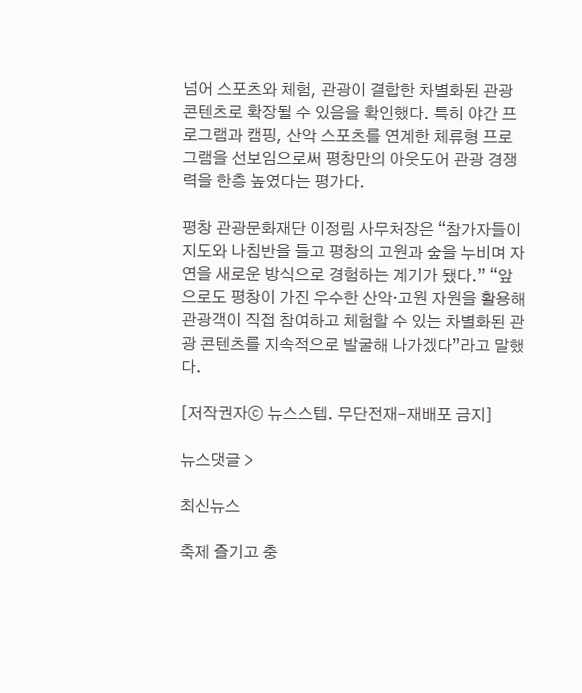넘어 스포츠와 체험, 관광이 결합한 차별화된 관광 콘텐츠로 확장될 수 있음을 확인했다. 특히 야간 프로그램과 캠핑, 산악 스포츠를 연계한 체류형 프로그램을 선보임으로써 평창만의 아웃도어 관광 경쟁력을 한층 높였다는 평가다.

평창 관광문화재단 이정림 사무처장은 “참가자들이 지도와 나침반을 들고 평창의 고원과 숲을 누비며 자연을 새로운 방식으로 경험하는 계기가 됐다.” “앞으로도 평창이 가진 우수한 산악‧고원 자원을 활용해 관광객이 직접 참여하고 체험할 수 있는 차별화된 관광 콘텐츠를 지속적으로 발굴해 나가겠다”라고 말했다.

[저작권자ⓒ 뉴스스텝. 무단전재-재배포 금지]

뉴스댓글 >

최신뉴스

축제 즐기고 충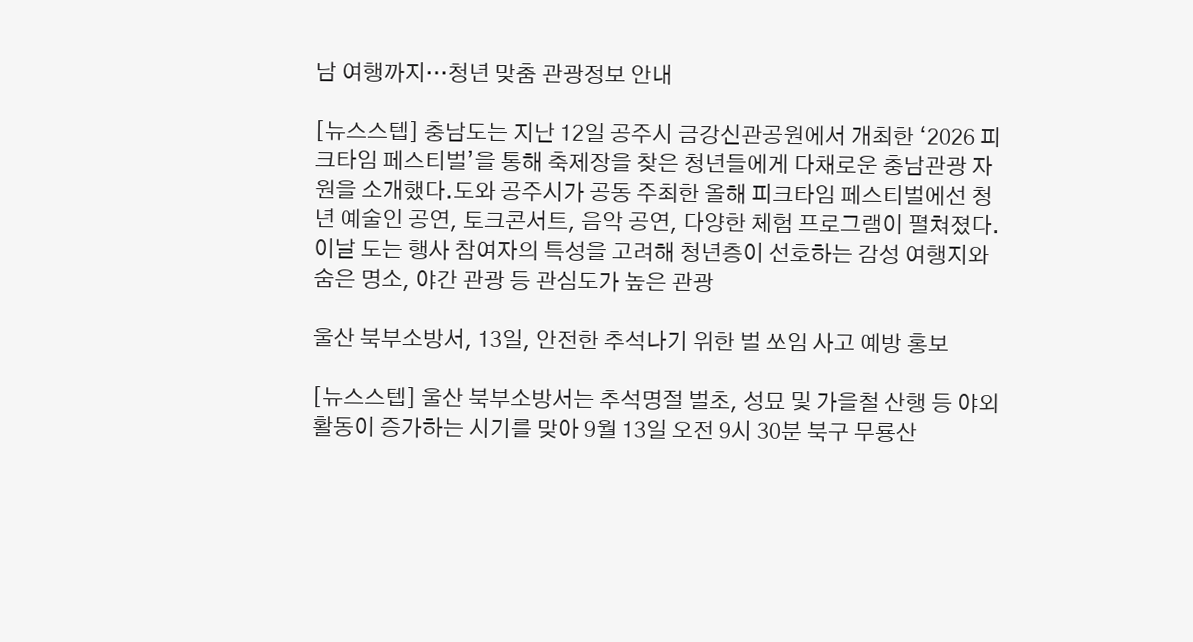남 여행까지…청년 맞춤 관광정보 안내

[뉴스스텝] 충남도는 지난 12일 공주시 금강신관공원에서 개최한 ‘2026 피크타임 페스티벌’을 통해 축제장을 찾은 청년들에게 다채로운 충남관광 자원을 소개했다.도와 공주시가 공동 주최한 올해 피크타임 페스티벌에선 청년 예술인 공연, 토크콘서트, 음악 공연, 다양한 체험 프로그램이 펼쳐졌다.이날 도는 행사 참여자의 특성을 고려해 청년층이 선호하는 감성 여행지와 숨은 명소, 야간 관광 등 관심도가 높은 관광

울산 북부소방서, 13일, 안전한 추석나기 위한 벌 쏘임 사고 예방 홍보

[뉴스스텝] 울산 북부소방서는 추석명절 벌초, 성묘 및 가을철 산행 등 야외활동이 증가하는 시기를 맞아 9월 13일 오전 9시 30분 북구 무룡산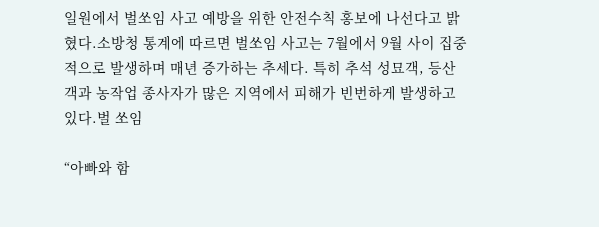일원에서 벌쏘임 사고 예방을 위한 안전수칙 홍보에 나선다고 밝혔다.소방청 통계에 따르면 벌쏘임 사고는 7월에서 9월 사이 집중적으로 발생하며 매년 증가하는 추세다. 특히 추석 성묘객, 등산객과 농작업 종사자가 많은 지역에서 피해가 빈번하게 발생하고 있다.벌 쏘임

“아빠와 함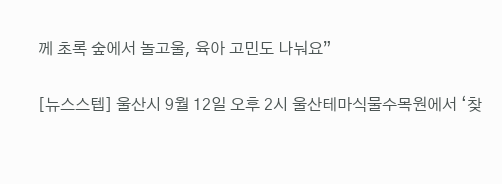께 초록 숲에서 놀고울, 육아 고민도 나눠요”

[뉴스스텝] 울산시 9월 12일 오후 2시 울산테마식물수목원에서 ‘찾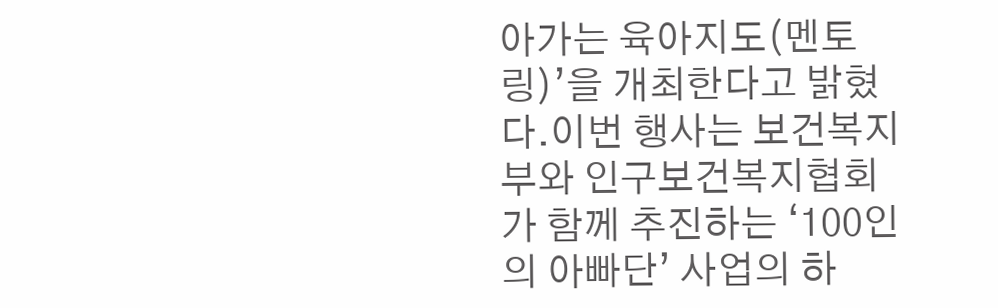아가는 육아지도(멘토링)’을 개최한다고 밝혔다.이번 행사는 보건복지부와 인구보건복지협회가 함께 추진하는 ‘100인의 아빠단’ 사업의 하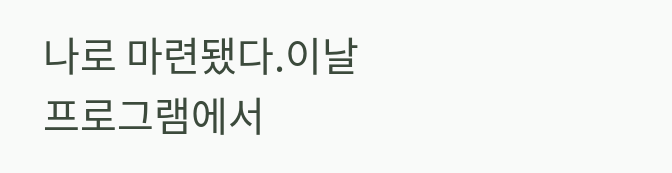나로 마련됐다.이날 프로그램에서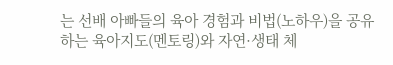는 선배 아빠들의 육아 경험과 비법(노하우)을 공유하는 육아지도(멘토링)와 자연·생태 체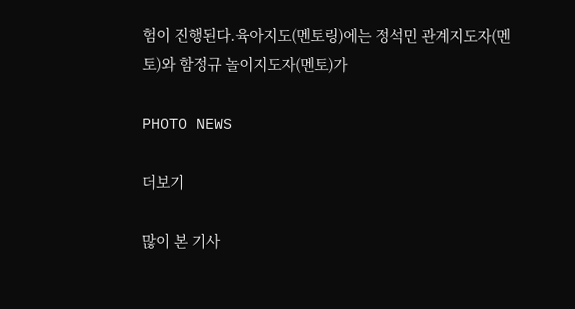험이 진행된다.육아지도(멘토링)에는 정석민 관계지도자(멘토)와 함정규 놀이지도자(멘토)가

PHOTO NEWS

더보기

많이 본 기사